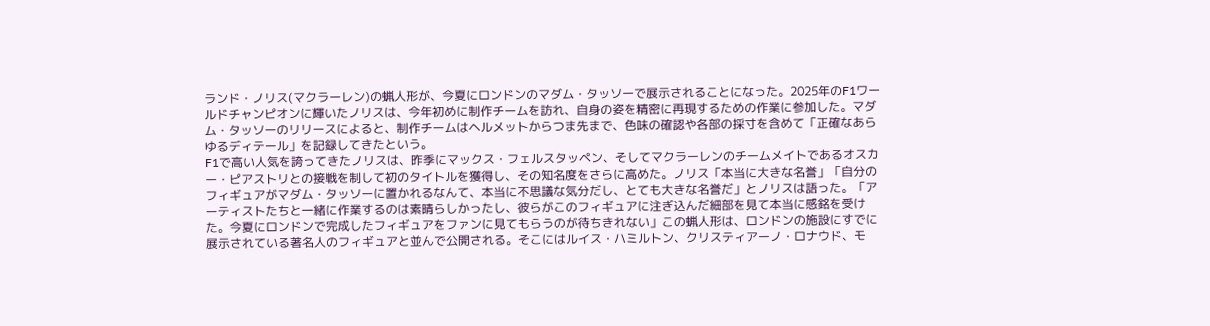ランド・ノリス(マクラーレン)の蝋人形が、今夏にロンドンのマダム・タッソーで展示されることになった。2025年のF1ワールドチャンピオンに輝いたノリスは、今年初めに制作チームを訪れ、自身の姿を精密に再現するための作業に参加した。マダム・タッソーのリリースによると、制作チームはヘルメットからつま先まで、色味の確認や各部の採寸を含めて「正確なあらゆるディテール」を記録してきたという。
F1で高い人気を誇ってきたノリスは、昨季にマックス・フェルスタッペン、そしてマクラーレンのチームメイトであるオスカー・ピアストリとの接戦を制して初のタイトルを獲得し、その知名度をさらに高めた。ノリス「本当に大きな名誉」「自分のフィギュアがマダム・タッソーに置かれるなんて、本当に不思議な気分だし、とても大きな名誉だ」とノリスは語った。「アーティストたちと一緒に作業するのは素晴らしかったし、彼らがこのフィギュアに注ぎ込んだ細部を見て本当に感銘を受けた。今夏にロンドンで完成したフィギュアをファンに見てもらうのが待ちきれない」この蝋人形は、ロンドンの施設にすでに展示されている著名人のフィギュアと並んで公開される。そこにはルイス・ハミルトン、クリスティアーノ・ロナウド、モ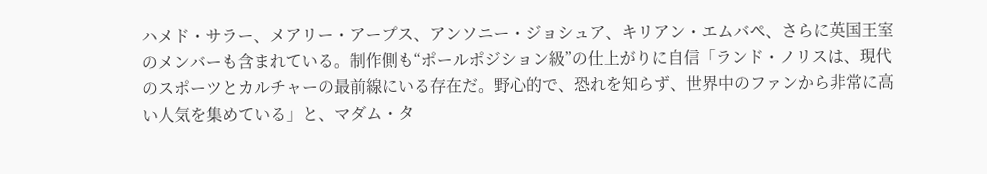ハメド・サラー、メアリー・アープス、アンソニー・ジョシュア、キリアン・エムバペ、さらに英国王室のメンバーも含まれている。制作側も“ポールポジション級”の仕上がりに自信「ランド・ノリスは、現代のスポーツとカルチャーの最前線にいる存在だ。野心的で、恐れを知らず、世界中のファンから非常に高い人気を集めている」と、マダム・タ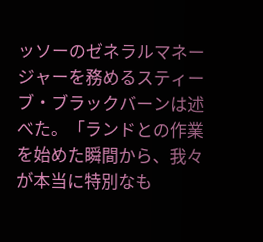ッソーのゼネラルマネージャーを務めるスティーブ・ブラックバーンは述べた。「ランドとの作業を始めた瞬間から、我々が本当に特別なも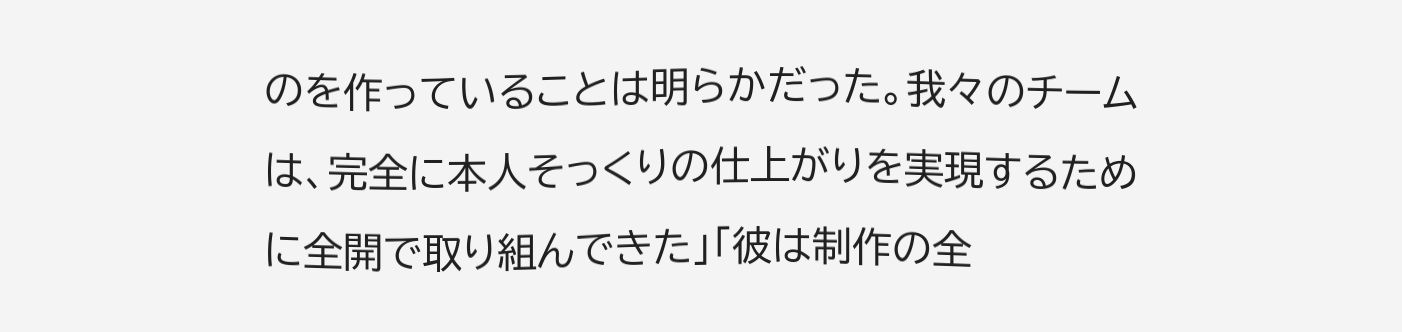のを作っていることは明らかだった。我々のチームは、完全に本人そっくりの仕上がりを実現するために全開で取り組んできた」「彼は制作の全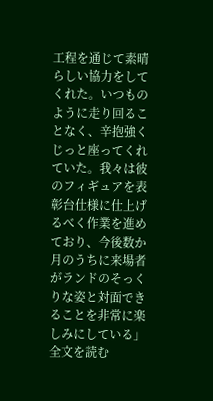工程を通じて素晴らしい協力をしてくれた。いつものように走り回ることなく、辛抱強くじっと座ってくれていた。我々は彼のフィギュアを表彰台仕様に仕上げるべく作業を進めており、今後数か月のうちに来場者がランドのそっくりな姿と対面できることを非常に楽しみにしている」
全文を読む